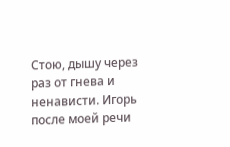Стою, дышу через раз от гнева и ненависти. Игорь после моей речи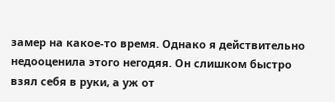замер на какое-то время. Однако я действительно недооценила этого негодяя. Он слишком быстро взял себя в руки, а уж от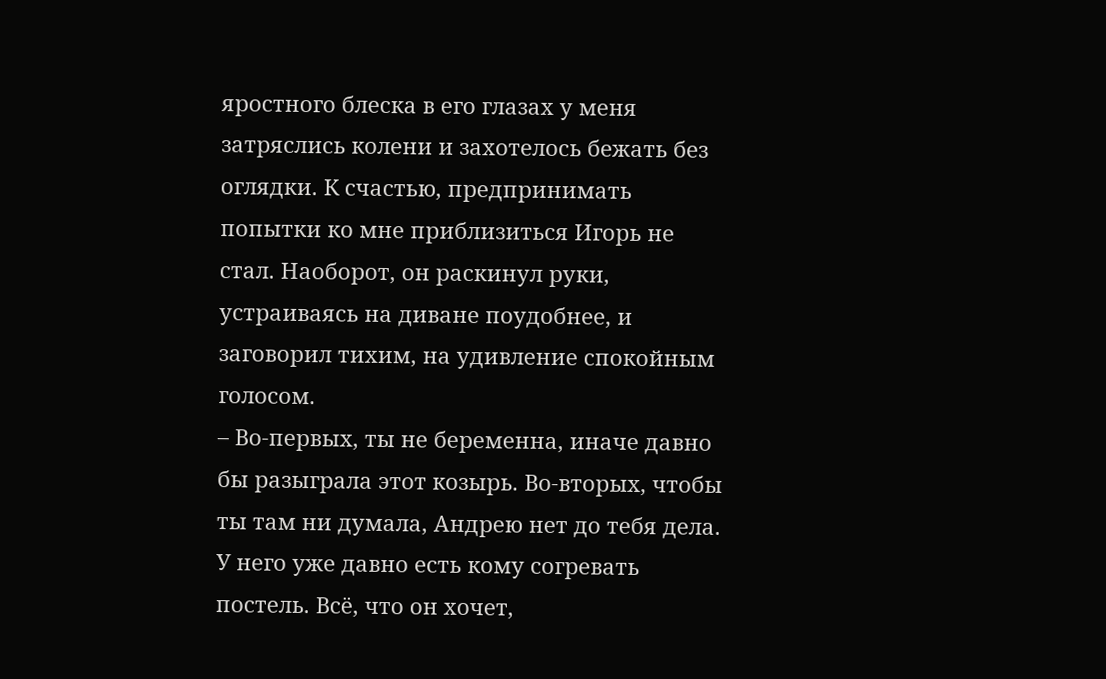яростного блеска в его глазах у меня затряслись колени и захотелось бежать без оглядки. К счастью, предпринимать попытки ко мне приблизиться Игорь не стал. Наоборот, он раскинул руки, устраиваясь на диване поудобнее, и заговорил тихим, на удивление спокойным голосом.
– Во-первых, ты не беременна, иначе давно бы разыграла этот козырь. Во-вторых, чтобы ты там ни думала, Андрею нет до тебя дела. У него уже давно есть кому согревать постель. Всё, что он хочет,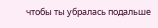чтобы ты убралась подальше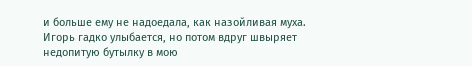и больше ему не надоедала, как назойливая муха.
Игорь гадко улыбается, но потом вдруг швыряет недопитую бутылку в мою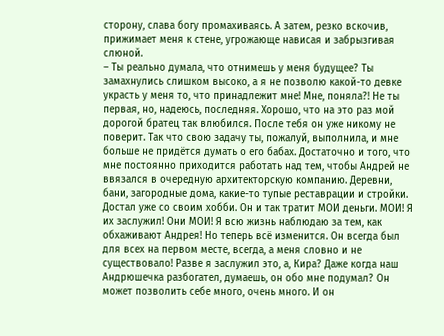сторону, слава богу промахиваясь. А затем, резко вскочив, прижимает меня к стене, угрожающе нависая и забрызгивая слюной.
– Ты реально думала, что отнимешь у меня будущее? Ты замахнулись слишком высоко, а я не позволю какой-то девке украсть у меня то, что принадлежит мне! Мне, поняла?! Не ты первая, но, надеюсь, последняя. Хорошо, что на это раз мой дорогой братец так влюбился. После тебя он уже никому не поверит. Так что свою задачу ты, пожалуй, выполнила, и мне больше не придётся думать о его бабах. Достаточно и того, что мне постоянно приходится работать над тем, чтобы Андрей не ввязался в очередную архитекторскую компанию. Деревни, бани, загородные дома, какие-то тупые реставрации и стройки. Достал уже со своим хобби. Он и так тратит МОИ деньги. МОИ! Я их заслужил! Они МОИ! Я всю жизнь наблюдаю за тем, как обхаживают Андрея! Но теперь всё изменится. Он всегда был для всех на первом месте, всегда, а меня словно и не существовало! Разве я заслужил это, а, Кира? Даже когда наш Андрюшечка разбогател, думаешь, он обо мне подумал? Он может позволить себе много, очень много. И он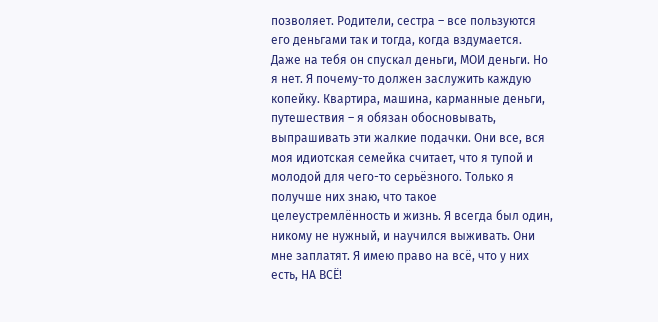позволяет. Родители, сестра – все пользуются его деньгами так и тогда, когда вздумается. Даже на тебя он спускал деньги, МОИ деньги. Но я нет. Я почему-то должен заслужить каждую копейку. Квартира, машина, карманные деньги, путешествия – я обязан обосновывать, выпрашивать эти жалкие подачки. Они все, вся моя идиотская семейка считает, что я тупой и молодой для чего-то серьёзного. Только я получше них знаю, что такое целеустремлённость и жизнь. Я всегда был один, никому не нужный, и научился выживать. Они мне заплатят. Я имею право на всё, что у них есть, НА ВСЁ!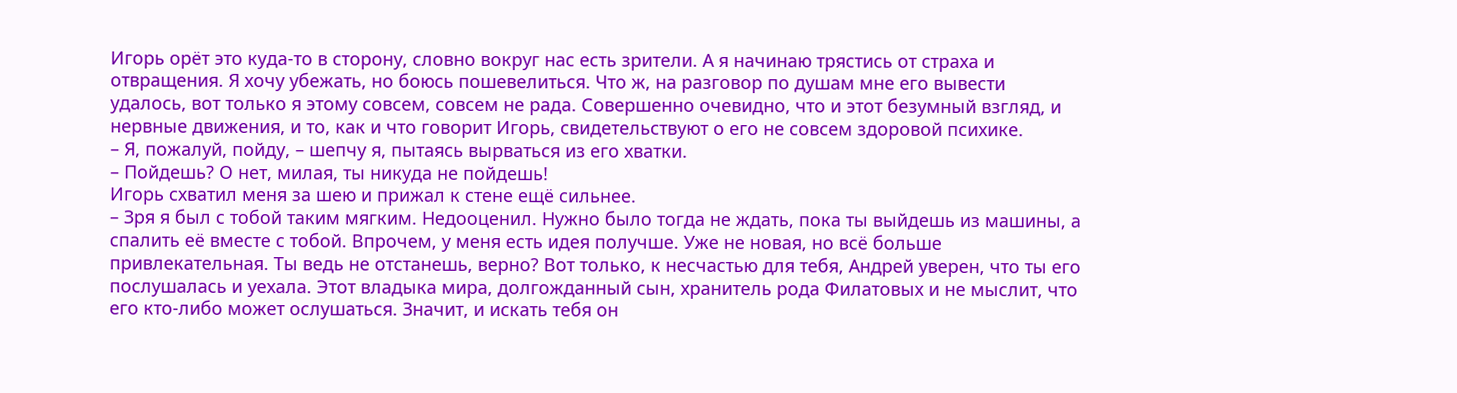Игорь орёт это куда-то в сторону, словно вокруг нас есть зрители. А я начинаю трястись от страха и отвращения. Я хочу убежать, но боюсь пошевелиться. Что ж, на разговор по душам мне его вывести удалось, вот только я этому совсем, совсем не рада. Совершенно очевидно, что и этот безумный взгляд, и нервные движения, и то, как и что говорит Игорь, свидетельствуют о его не совсем здоровой психике.
– Я, пожалуй, пойду, – шепчу я, пытаясь вырваться из его хватки.
– Пойдешь? О нет, милая, ты никуда не пойдешь!
Игорь схватил меня за шею и прижал к стене ещё сильнее.
– Зря я был с тобой таким мягким. Недооценил. Нужно было тогда не ждать, пока ты выйдешь из машины, а спалить её вместе с тобой. Впрочем, у меня есть идея получше. Уже не новая, но всё больше привлекательная. Ты ведь не отстанешь, верно? Вот только, к несчастью для тебя, Андрей уверен, что ты его послушалась и уехала. Этот владыка мира, долгожданный сын, хранитель рода Филатовых и не мыслит, что его кто-либо может ослушаться. Значит, и искать тебя он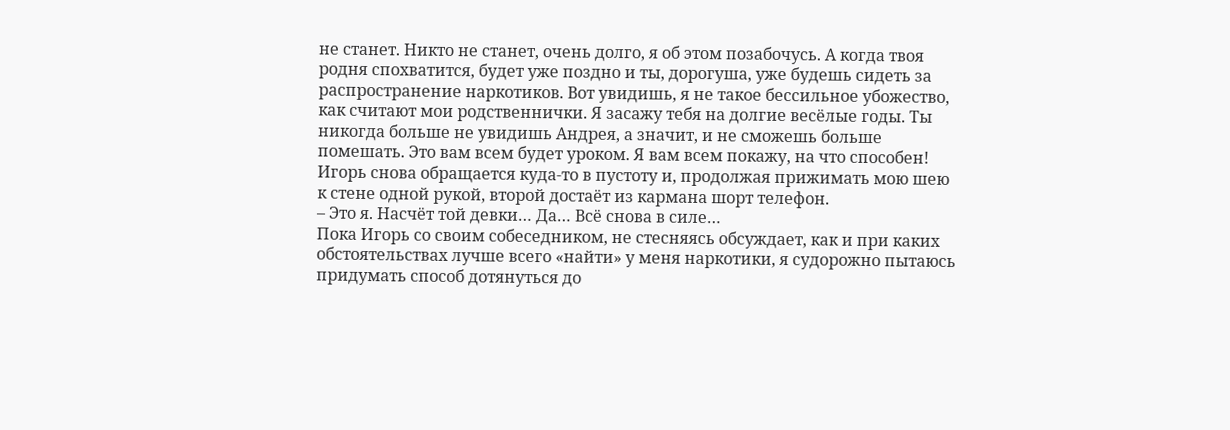не станет. Никто не станет, очень долго, я об этом позабочусь. А когда твоя родня спохватится, будет уже поздно и ты, дорогуша, уже будешь сидеть за распространение наркотиков. Вот увидишь, я не такое бессильное убожество, как считают мои родственнички. Я засажу тебя на долгие весёлые годы. Ты никогда больше не увидишь Андрея, а значит, и не сможешь больше помешать. Это вам всем будет уроком. Я вам всем покажу, на что способен!
Игорь снова обращается куда-то в пустоту и, продолжая прижимать мою шею к стене одной рукой, второй достаёт из кармана шорт телефон.
– Это я. Насчёт той девки… Да… Всё снова в силе…
Пока Игорь со своим собеседником, не стесняясь обсуждает, как и при каких обстоятельствах лучше всего «найти» у меня наркотики, я судорожно пытаюсь придумать способ дотянуться до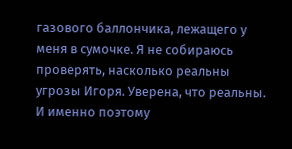газового баллончика, лежащего у меня в сумочке. Я не собираюсь проверять, насколько реальны угрозы Игоря. Уверена, что реальны. И именно поэтому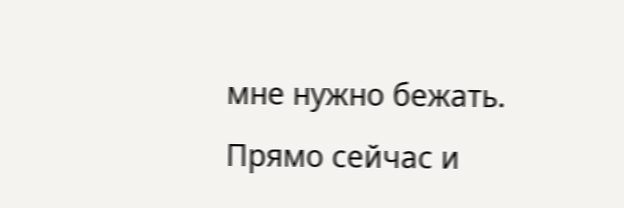мне нужно бежать. Прямо сейчас и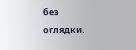без оглядки.